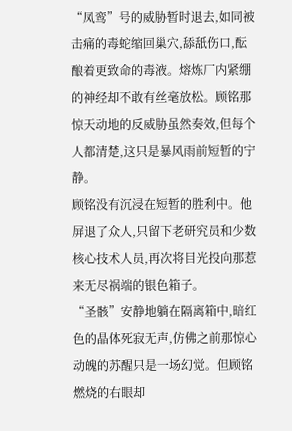“凤鸾”号的威胁暂时退去,如同被击痛的毒蛇缩回巢穴,舔舐伤口,酝酿着更致命的毒液。熔炼厂内紧绷的神经却不敢有丝毫放松。顾铭那惊天动地的反威胁虽然奏效,但每个人都清楚,这只是暴风雨前短暂的宁静。
顾铭没有沉浸在短暂的胜利中。他屏退了众人,只留下老研究员和少数核心技术人员,再次将目光投向那惹来无尽祸端的银色箱子。
“圣骸”安静地躺在隔离箱中,暗红色的晶体死寂无声,仿佛之前那惊心动魄的苏醒只是一场幻觉。但顾铭燃烧的右眼却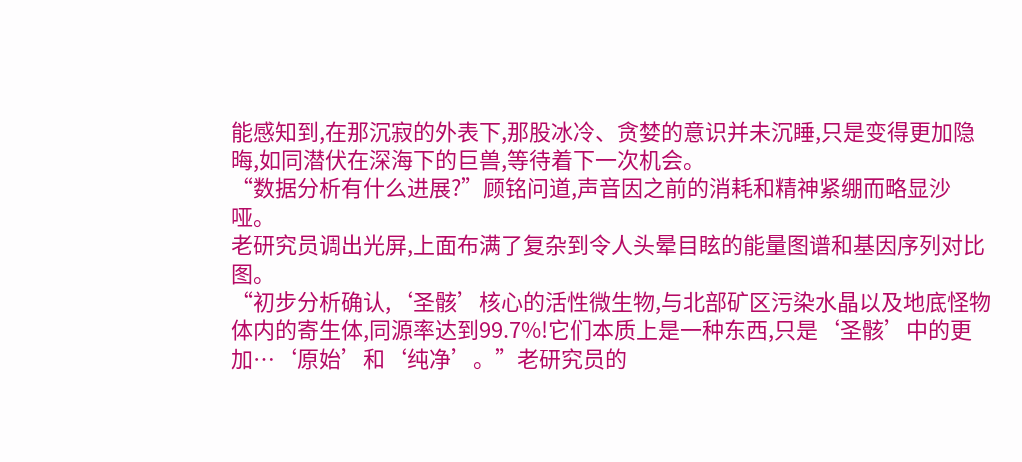能感知到,在那沉寂的外表下,那股冰冷、贪婪的意识并未沉睡,只是变得更加隐晦,如同潜伏在深海下的巨兽,等待着下一次机会。
“数据分析有什么进展?”顾铭问道,声音因之前的消耗和精神紧绷而略显沙哑。
老研究员调出光屏,上面布满了复杂到令人头晕目眩的能量图谱和基因序列对比图。
“初步分析确认,‘圣骸’核心的活性微生物,与北部矿区污染水晶以及地底怪物体内的寄生体,同源率达到99.7%!它们本质上是一种东西,只是‘圣骸’中的更加…‘原始’和‘纯净’。”老研究员的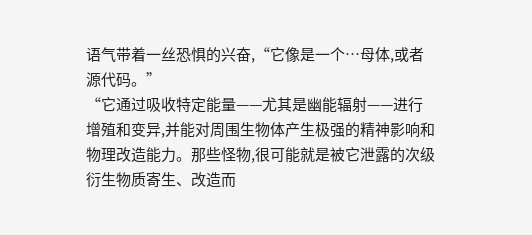语气带着一丝恐惧的兴奋,“它像是一个…母体,或者源代码。”
“它通过吸收特定能量——尤其是幽能辐射——进行增殖和变异,并能对周围生物体产生极强的精神影响和物理改造能力。那些怪物,很可能就是被它泄露的次级衍生物质寄生、改造而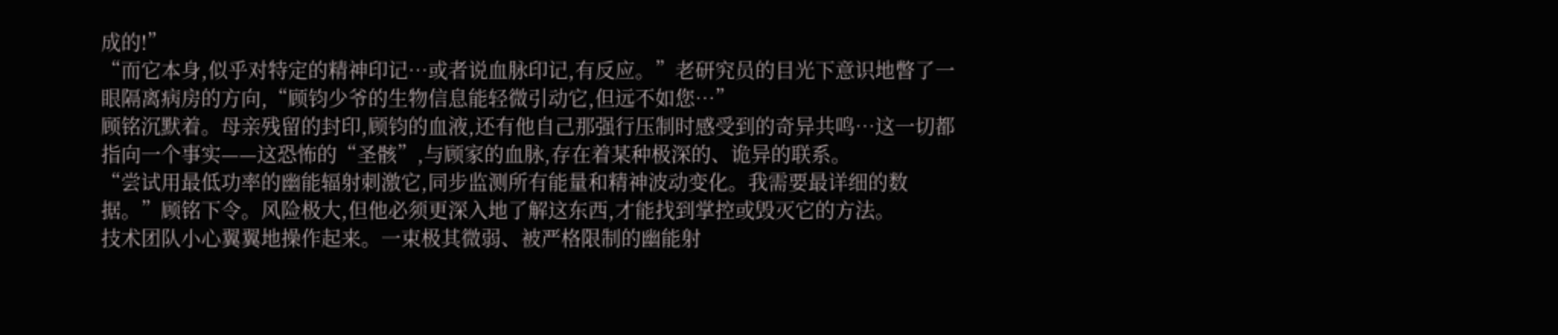成的!”
“而它本身,似乎对特定的精神印记…或者说血脉印记,有反应。”老研究员的目光下意识地瞥了一眼隔离病房的方向,“顾钧少爷的生物信息能轻微引动它,但远不如您…”
顾铭沉默着。母亲残留的封印,顾钧的血液,还有他自己那强行压制时感受到的奇异共鸣…这一切都指向一个事实——这恐怖的“圣骸”,与顾家的血脉,存在着某种极深的、诡异的联系。
“尝试用最低功率的幽能辐射刺激它,同步监测所有能量和精神波动变化。我需要最详细的数据。”顾铭下令。风险极大,但他必须更深入地了解这东西,才能找到掌控或毁灭它的方法。
技术团队小心翼翼地操作起来。一束极其微弱、被严格限制的幽能射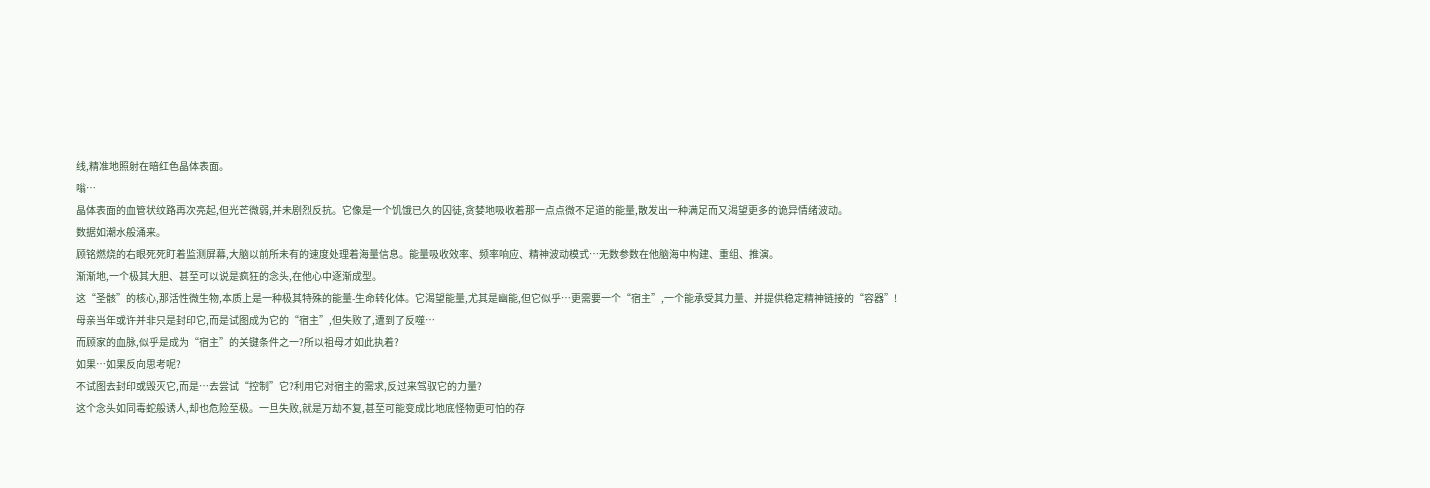线,精准地照射在暗红色晶体表面。
嗡…
晶体表面的血管状纹路再次亮起,但光芒微弱,并未剧烈反抗。它像是一个饥饿已久的囚徒,贪婪地吸收着那一点点微不足道的能量,散发出一种满足而又渴望更多的诡异情绪波动。
数据如潮水般涌来。
顾铭燃烧的右眼死死盯着监测屏幕,大脑以前所未有的速度处理着海量信息。能量吸收效率、频率响应、精神波动模式…无数参数在他脑海中构建、重组、推演。
渐渐地,一个极其大胆、甚至可以说是疯狂的念头,在他心中逐渐成型。
这“圣骸”的核心,那活性微生物,本质上是一种极其特殊的能量-生命转化体。它渴望能量,尤其是幽能,但它似乎…更需要一个“宿主”,一个能承受其力量、并提供稳定精神链接的“容器”!
母亲当年或许并非只是封印它,而是试图成为它的“宿主”,但失败了,遭到了反噬…
而顾家的血脉,似乎是成为“宿主”的关键条件之一?所以祖母才如此执着?
如果…如果反向思考呢?
不试图去封印或毁灭它,而是…去尝试“控制”它?利用它对宿主的需求,反过来驾驭它的力量?
这个念头如同毒蛇般诱人,却也危险至极。一旦失败,就是万劫不复,甚至可能变成比地底怪物更可怕的存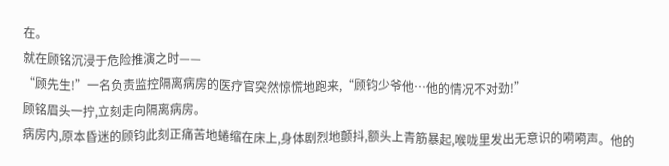在。
就在顾铭沉浸于危险推演之时——
“顾先生!”一名负责监控隔离病房的医疗官突然惊慌地跑来,“顾钧少爷他…他的情况不对劲!”
顾铭眉头一拧,立刻走向隔离病房。
病房内,原本昏迷的顾钧此刻正痛苦地蜷缩在床上,身体剧烈地颤抖,额头上青筋暴起,喉咙里发出无意识的嗬嗬声。他的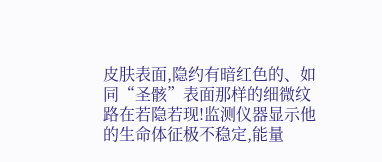皮肤表面,隐约有暗红色的、如同“圣骸”表面那样的细微纹路在若隐若现!监测仪器显示他的生命体征极不稳定,能量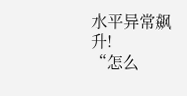水平异常飙升!
“怎么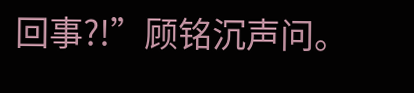回事?!”顾铭沉声问。